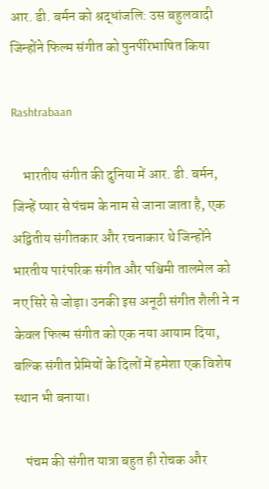आर. डी. बर्मन को श्रद्धांजलि: उस बहुलवादी जिन्होंने फिल्म संगीत को पुनर्परिभाषित किया

Rashtrabaan

    भारतीय संगीत की दुनिया में आर. डी. बर्मन, जिन्हें प्यार से पंचम के नाम से जाना जाता है, एक अद्वितीय संगीतकार और रचनाकार थे जिन्होंने भारतीय पारंपरिक संगीत और पश्चिमी तालमेल को नए सिरे से जोड़ा। उनकी इस अनूठी संगीत शैली ने न केवल फिल्म संगीत को एक नया आयाम दिया, बल्कि संगीत प्रेमियों के दिलों में हमेशा एक विशेष स्थान भी बनाया।

    पंचम की संगीत यात्रा बहुत ही रोचक और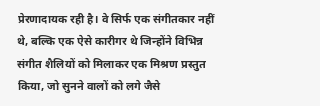प्रेरणादायक रही है। वे सिर्फ एक संगीतकार नहीं थे, बल्कि एक ऐसे कारीगर थे जिन्होंने विभिन्न संगीत शैलियों को मिलाकर एक मिश्रण प्रस्तुत किया, जो सुनने वालों को लगे जैसे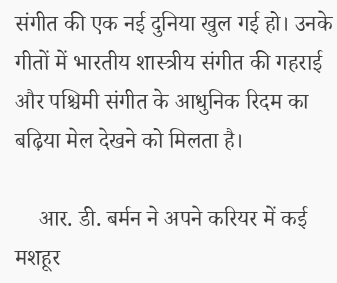संगीत की एक नई दुनिया खुल गई हो। उनके गीतों में भारतीय शास्त्रीय संगीत की गहराई और पश्चिमी संगीत के आधुनिक रिदम का बढ़िया मेल देखने को मिलता है।

    आर. डी. बर्मन ने अपने करियर में कई मशहूर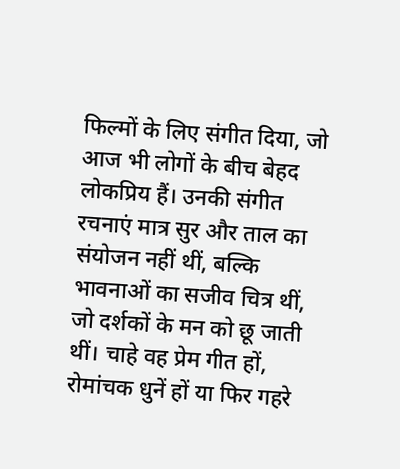फिल्मों के लिए संगीत दिया, जो आज भी लोगों के बीच बेहद लोकप्रिय हैं। उनकी संगीत रचनाएं मात्र सुर और ताल का संयोजन नहीं थीं, बल्कि भावनाओं का सजीव चित्र थीं, जो दर्शकों के मन को छू जाती थीं। चाहे वह प्रेम गीत हों, रोमांचक धुनें हों या फिर गहरे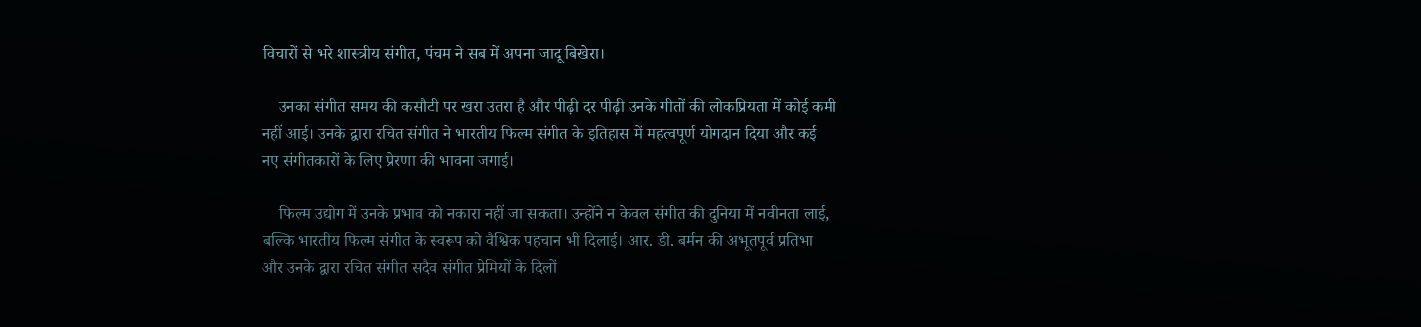विचारों से भरे शास्त्रीय संगीत, पंचम ने सब में अपना जादू बिखेरा।

    उनका संगीत समय की कसौटी पर खरा उतरा है और पीढ़ी दर पीढ़ी उनके गीतों की लोकप्रियता में कोई कमी नहीं आई। उनके द्वारा रचित संगीत ने भारतीय फिल्म संगीत के इतिहास में महत्वपूर्ण योगदान दिया और कई नए संगीतकारों के लिए प्रेरणा की भावना जगाई।

    फिल्म उद्योग में उनके प्रभाव को नकारा नहीं जा सकता। उन्होंने न केवल संगीत की दुनिया में नवीनता लाई, बल्कि भारतीय फिल्म संगीत के स्वरूप को वैश्विक पहचान भी दिलाई। आर. डी. बर्मन की अभूतपूर्व प्रतिभा और उनके द्वारा रचित संगीत सदैव संगीत प्रेमियों के दिलों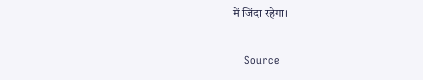में जिंदा रहेगा।

    Source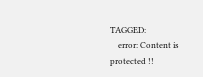TAGGED:
    error: Content is protected !!